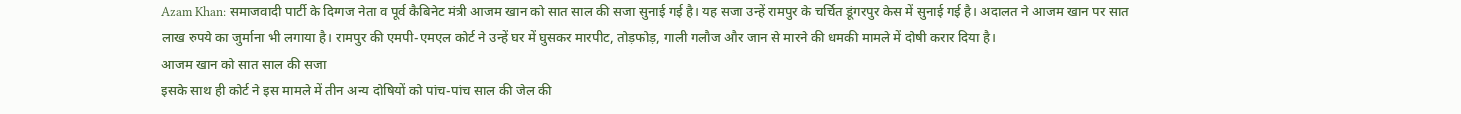Azam Khan: समाजवादी पार्टी के दिग्गज नेता व पूर्व कैबिनेट मंत्री आजम खान को सात साल की सजा सुनाई गई है। यह सजा उन्हें रामपुर के चर्चित डूंगरपुर केस में सुनाई गई है। अदालत ने आजम खान पर सात लाख रुपये का जुर्माना भी लगाया है। रामपुर की एमपी-एमएल कोर्ट ने उन्हें घर में घुसकर मारपीट, तोड़फोड़, गाली गलौज और जान से मारने की धमकी मामले में दोषी करार दिया है।
आजम खान को सात साल की सजा
इसके साथ ही कोर्ट ने इस मामले में तीन अन्य दोषियों को पांच-पांच साल की जेल की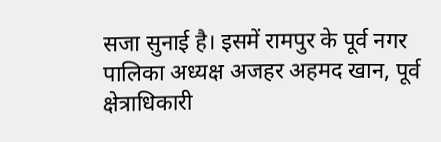सजा सुनाई है। इसमें रामपुर के पूर्व नगर पालिका अध्यक्ष अजहर अहमद खान, पूर्व क्षेत्राधिकारी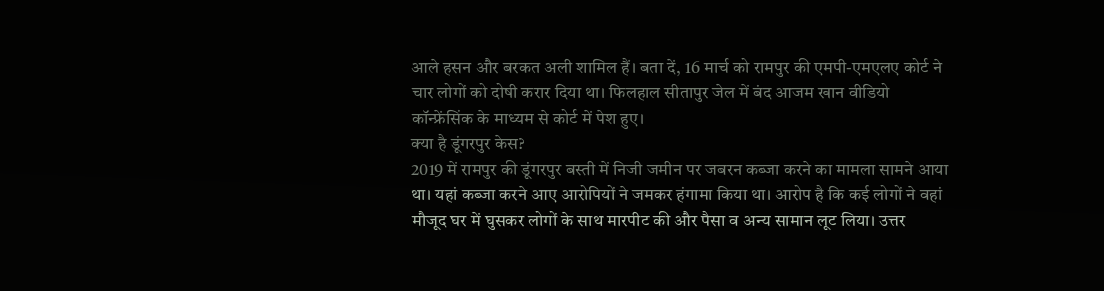आले हसन और बरकत अली शामिल हैं। बता दें, 16 मार्च को रामपुर की एमपी-एमएलए कोर्ट ने चार लोगों को दोषी करार दिया था। फिलहाल सीतापुर जेल में बंद आजम खान वीडियो कॉन्फ्रेंसिंक के माध्यम से कोर्ट में पेश हुए।
क्या है डूंगरपुर केस?
2019 में रामपुर की डूंगरपुर बस्ती में निजी जमीन पर जबरन कब्जा करने का मामला सामने आया था। यहां कब्जा करने आए आरोपियों ने जमकर हंगामा किया था। आरोप है कि कई लोगों ने वहां मौजूद घर में घुसकर लोगों के साथ मारपीट की और पैसा व अन्य सामान लूट लिया। उत्तर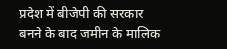प्रदेश में बीजेपी की सरकार बनने के बाद जमीन के मालिक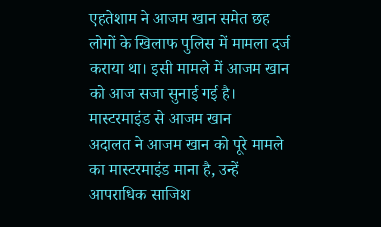एहतेशाम ने आजम खान समेत छह लोगों के खिलाफ पुलिस में मामला दर्ज कराया था। इसी मामले में आजम खान को आज सजा सुनाई गई है।
मास्टरमाइंड से आजम खान
अदालत ने आजम खान को पूरे मामले का मास्टरमाइंड माना है, उन्हें आपराधिक साजिश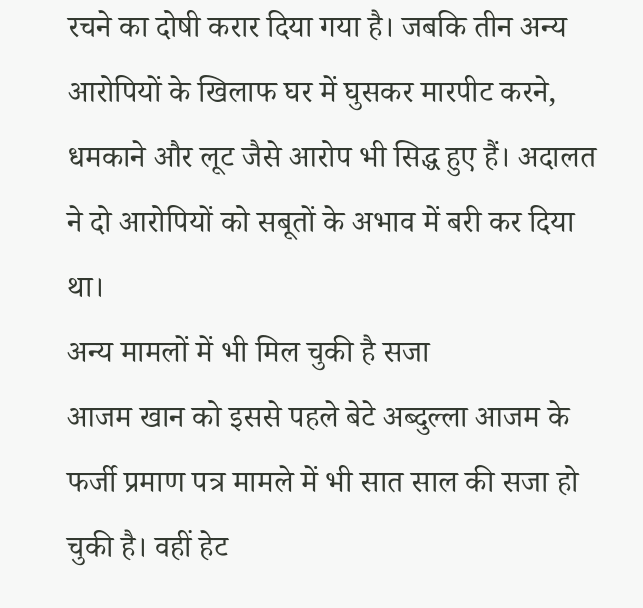रचने का दोषी करार दिया गया है। जबकि तीन अन्य आरोपियों के खिलाफ घर में घुसकर मारपीट करने, धमकाने और लूट जैसे आरोप भी सिद्ध हुए हैं। अदालत ने दो आरोपियों को सबूतों के अभाव में बरी कर दिया था।
अन्य मामलों में भी मिल चुकी है सजा
आजम खान को इससे पहले बेटे अब्दुल्ला आजम के फर्जी प्रमाण पत्र मामले में भी सात साल की सजा हो चुकी है। वहीं हेट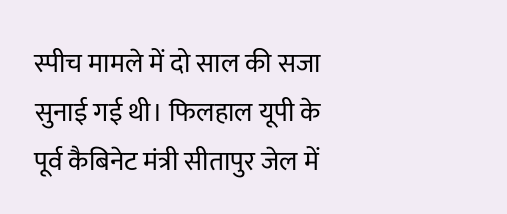स्पीच मामले में दो साल की सजा सुनाई गई थी। फिलहाल यूपी के पूर्व कैबिनेट मंत्री सीतापुर जेल में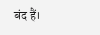बंद हैं।